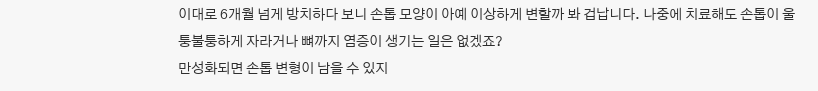이대로 6개월 넘게 방치하다 보니 손톱 모양이 아예 이상하게 변할까 봐 겁납니다. 나중에 치료해도 손톱이 울퉁불퉁하게 자라거나 뼈까지 염증이 생기는 일은 없겠죠?
만성화되면 손톱 변형이 남을 수 있지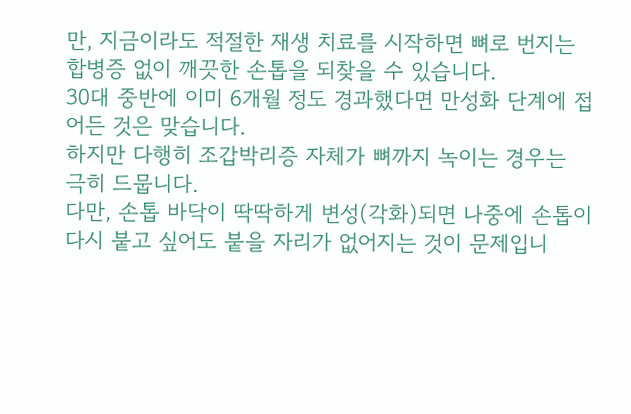만, 지금이라도 적절한 재생 치료를 시작하면 뼈로 번지는 합병증 없이 깨끗한 손톱을 되찾을 수 있습니다.
30대 중반에 이미 6개월 정도 경과했다면 만성화 단계에 접어든 것은 맞습니다.
하지만 다행히 조갑박리증 자체가 뼈까지 녹이는 경우는 극히 드뭅니다.
다만, 손톱 바닥이 딱딱하게 변성(각화)되면 나중에 손톱이 다시 붙고 싶어도 붙을 자리가 없어지는 것이 문제입니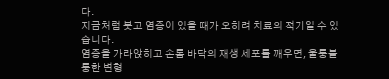다.
지금처럼 붓고 염증이 있을 때가 오히려 치료의 적기일 수 있습니다.
염증을 가라앉히고 손톱 바닥의 재생 세포를 깨우면, 울퉁불퉁한 변형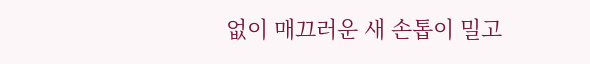없이 매끄러운 새 손톱이 밀고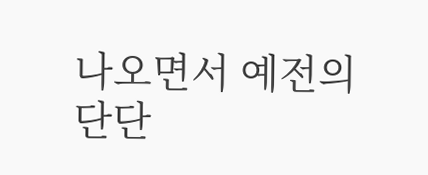나오면서 예전의 단단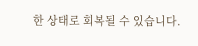한 상태로 회복될 수 있습니다.